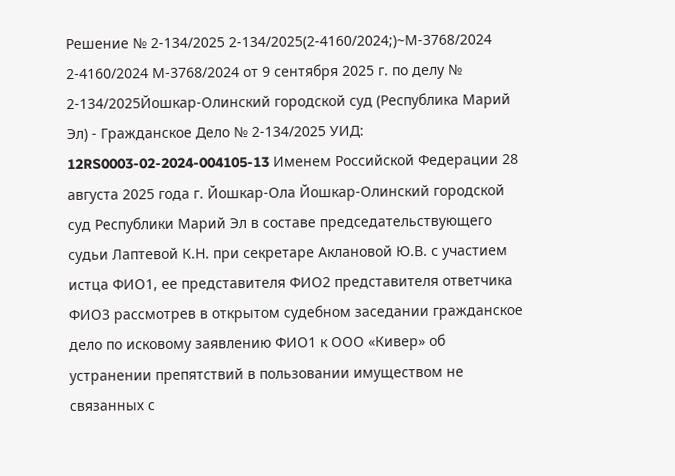Решение № 2-134/2025 2-134/2025(2-4160/2024;)~М-3768/2024 2-4160/2024 М-3768/2024 от 9 сентября 2025 г. по делу № 2-134/2025Йошкар-Олинский городской суд (Республика Марий Эл) - Гражданское Дело № 2-134/2025 УИД: 12RS0003-02-2024-004105-13 Именем Российской Федерации 28 августа 2025 года г. Йошкар-Ола Йошкар-Олинский городской суд Республики Марий Эл в составе председательствующего судьи Лаптевой К.Н. при секретаре Аклановой Ю.В. с участием истца ФИО1, ее представителя ФИО2 представителя ответчика ФИО3 рассмотрев в открытом судебном заседании гражданское дело по исковому заявлению ФИО1 к ООО «Кивер» об устранении препятствий в пользовании имуществом не связанных с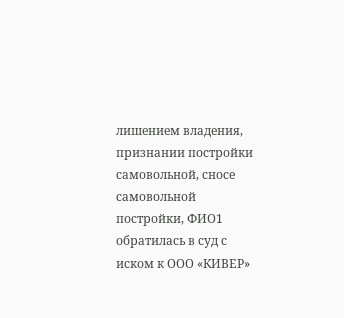лишением владения, признании постройки самовольной, сносе самовольной постройки, ФИО1 обратилась в суд с иском к ООО «КИВЕР»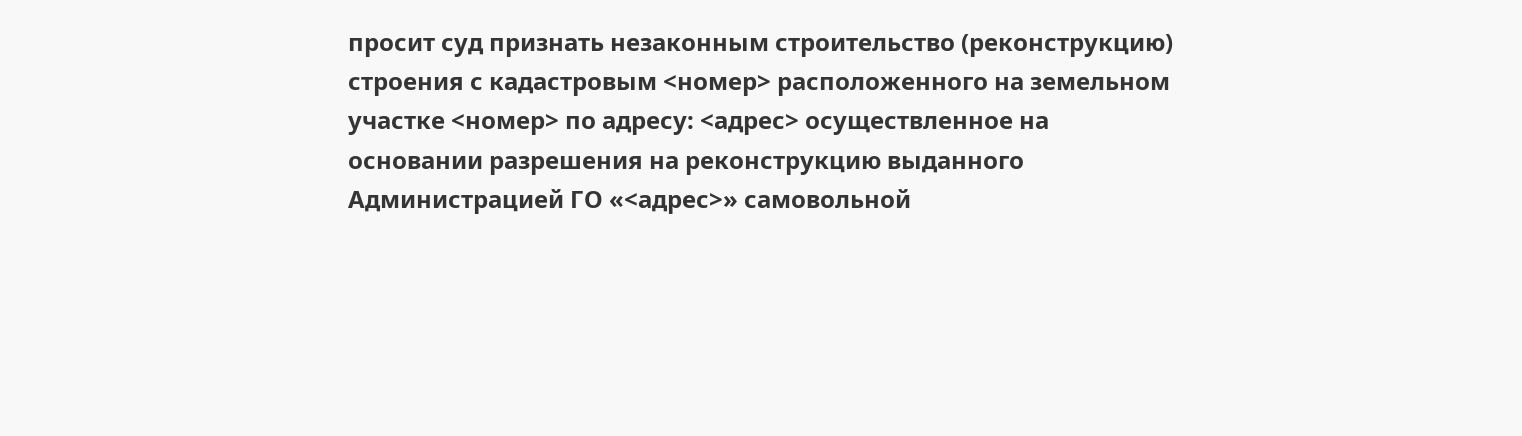просит суд признать незаконным строительство (реконструкцию) строения с кадастровым <номер> расположенного на земельном участке <номер> по адресу: <адрес> осуществленное на основании разрешения на реконструкцию выданного Администрацией ГО «<адрес>» самовольной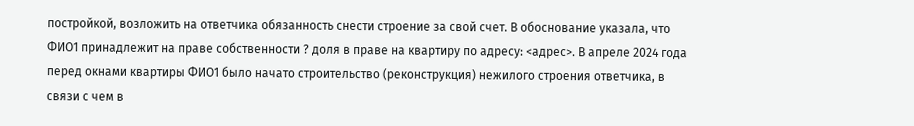постройкой, возложить на ответчика обязанность снести строение за свой счет. В обоснование указала, что ФИО1 принадлежит на праве собственности ? доля в праве на квартиру по адресу: <адрес>. В апреле 2024 года перед окнами квартиры ФИО1 было начато строительство (реконструкция) нежилого строения ответчика, в связи с чем в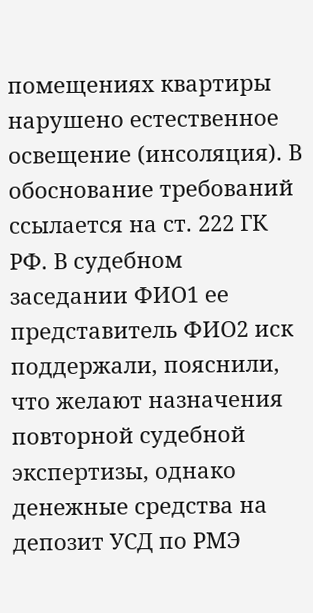помещениях квартиры нарушено естественное освещение (инсоляция). В обоснование требований ссылается на ст. 222 ГК РФ. В судебном заседании ФИО1 ее представитель ФИО2 иск поддержали, пояснили, что желают назначения повторной судебной экспертизы, однако денежные средства на депозит УСД по РМЭ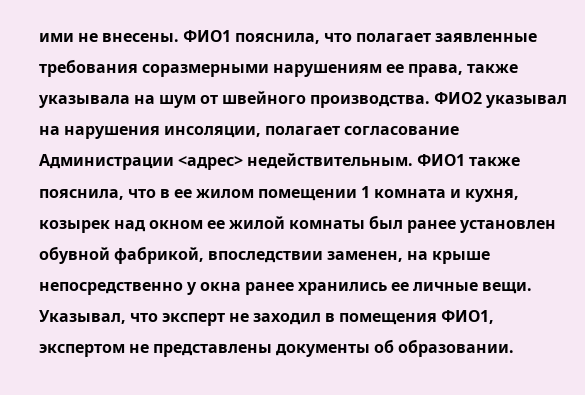ими не внесены. ФИО1 пояснила, что полагает заявленные требования соразмерными нарушениям ее права, также указывала на шум от швейного производства. ФИО2 указывал на нарушения инсоляции, полагает согласование Администрации <адрес> недействительным. ФИО1 также пояснила, что в ее жилом помещении 1 комната и кухня, козырек над окном ее жилой комнаты был ранее установлен обувной фабрикой, впоследствии заменен, на крыше непосредственно у окна ранее хранились ее личные вещи. Указывал, что эксперт не заходил в помещения ФИО1, экспертом не представлены документы об образовании.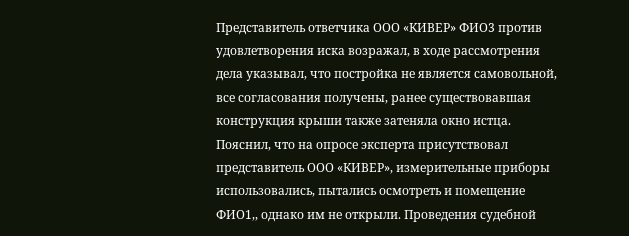Представитель ответчика ООО «КИВЕР» ФИО3 против удовлетворения иска возражал, в ходе рассмотрения дела указывал, что постройка не является самовольной, все согласования получены, ранее существовавшая конструкция крыши также затеняла окно истца. Пояснил, что на опросе эксперта присутствовал представитель ООО «КИВЕР», измерительные приборы использовались, пытались осмотреть и помещение ФИО1,, однако им не открыли. Проведения судебной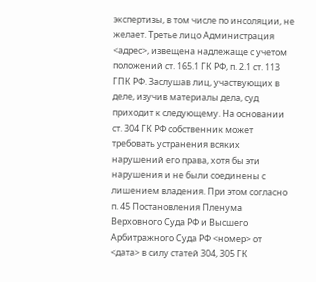экспертизы, в том числе по инсоляции, не желает. Третье лицо Администрация <адрес>, извещена надлежаще с учетом положений ст. 165.1 ГК РФ, п. 2.1 ст. 113 ГПК РФ. Заслушав лиц, участвующих в деле, изучив материалы дела, суд приходит к следующему. На основании ст. 304 ГК РФ собственник может требовать устранения всяких нарушений его права, хотя бы эти нарушения и не были соединены с лишением владения. При этом согласно п. 45 Постановления Пленума Верховного Суда РФ и Высшего Арбитражного Суда РФ <номер> от <дата> в силу статей 304, 305 ГК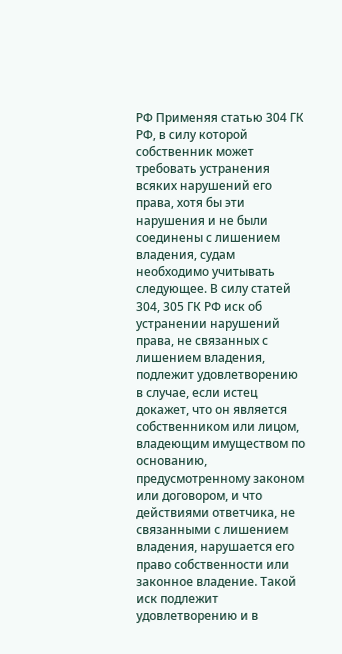РФ Применяя статью 304 ГК РФ, в силу которой собственник может требовать устранения всяких нарушений его права, хотя бы эти нарушения и не были соединены с лишением владения, судам необходимо учитывать следующее. В силу статей 304, 305 ГК РФ иск об устранении нарушений права, не связанных с лишением владения, подлежит удовлетворению в случае, если истец докажет, что он является собственником или лицом, владеющим имуществом по основанию, предусмотренному законом или договором, и что действиями ответчика, не связанными с лишением владения, нарушается его право собственности или законное владение. Такой иск подлежит удовлетворению и в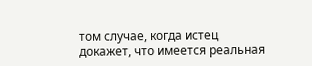том случае, когда истец докажет, что имеется реальная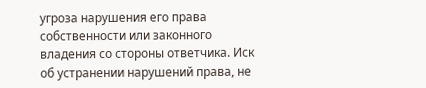угроза нарушения его права собственности или законного владения со стороны ответчика. Иск об устранении нарушений права, не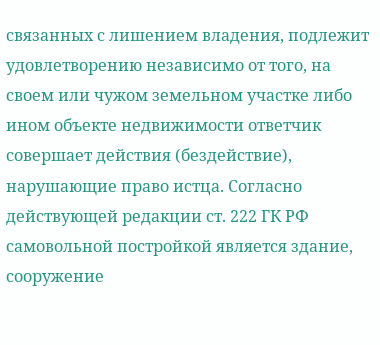связанных с лишением владения, подлежит удовлетворению независимо от того, на своем или чужом земельном участке либо ином объекте недвижимости ответчик совершает действия (бездействие), нарушающие право истца. Согласно действующей редакции ст. 222 ГК РФ самовольной постройкой является здание, сооружение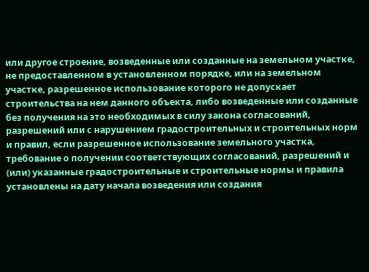или другое строение, возведенные или созданные на земельном участке, не предоставленном в установленном порядке, или на земельном участке, разрешенное использование которого не допускает строительства на нем данного объекта, либо возведенные или созданные без получения на это необходимых в силу закона согласований, разрешений или с нарушением градостроительных и строительных норм и правил, если разрешенное использование земельного участка, требование о получении соответствующих согласований, разрешений и (или) указанные градостроительные и строительные нормы и правила установлены на дату начала возведения или создания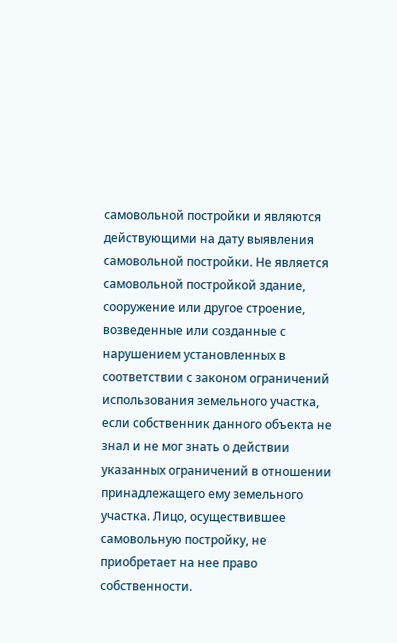самовольной постройки и являются действующими на дату выявления самовольной постройки. Не является самовольной постройкой здание, сооружение или другое строение, возведенные или созданные с нарушением установленных в соответствии с законом ограничений использования земельного участка, если собственник данного объекта не знал и не мог знать о действии указанных ограничений в отношении принадлежащего ему земельного участка. Лицо, осуществившее самовольную постройку, не приобретает на нее право собственности.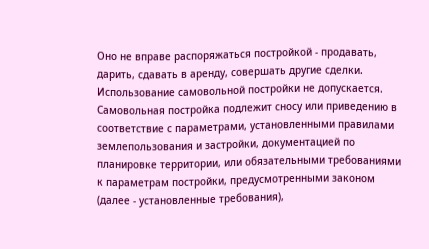Оно не вправе распоряжаться постройкой - продавать, дарить, сдавать в аренду, совершать другие сделки. Использование самовольной постройки не допускается. Самовольная постройка подлежит сносу или приведению в соответствие с параметрами, установленными правилами землепользования и застройки, документацией по планировке территории, или обязательными требованиями к параметрам постройки, предусмотренными законом (далее - установленные требования),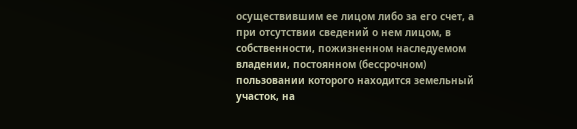осуществившим ее лицом либо за его счет, а при отсутствии сведений о нем лицом, в собственности, пожизненном наследуемом владении, постоянном (бессрочном) пользовании которого находится земельный участок, на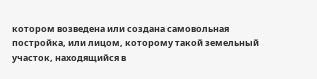котором возведена или создана самовольная постройка, или лицом, которому такой земельный участок, находящийся в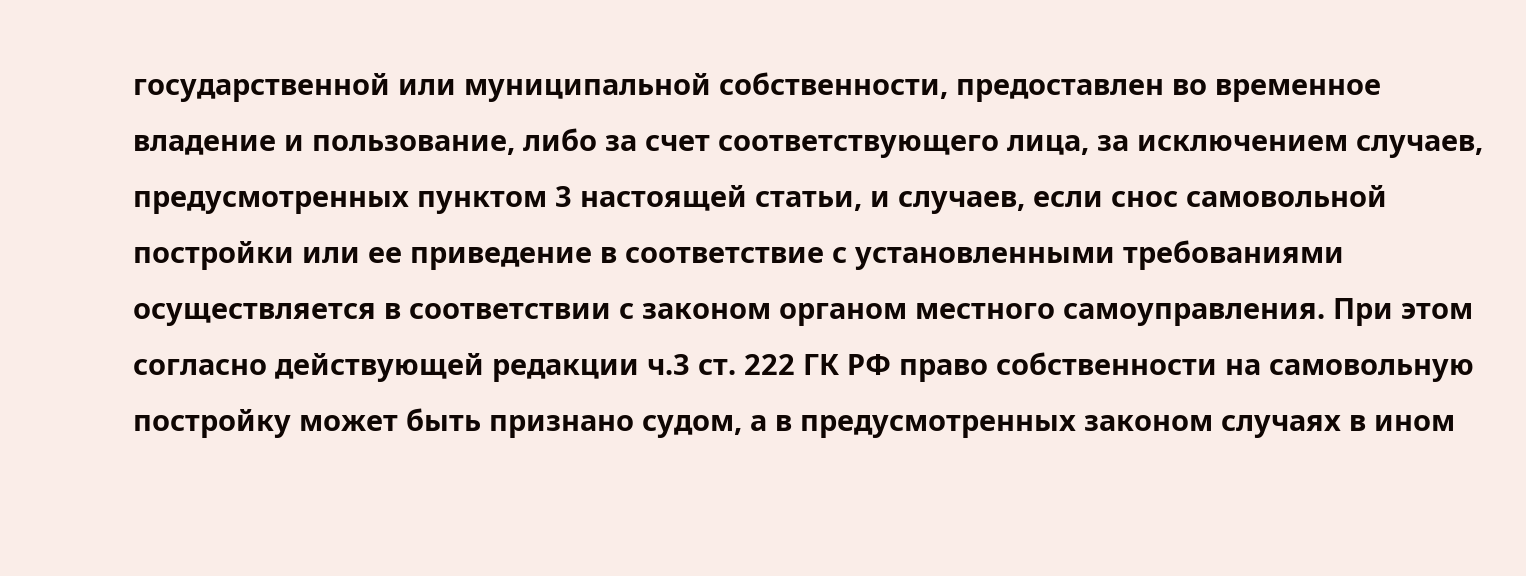государственной или муниципальной собственности, предоставлен во временное владение и пользование, либо за счет соответствующего лица, за исключением случаев, предусмотренных пунктом 3 настоящей статьи, и случаев, если снос самовольной постройки или ее приведение в соответствие с установленными требованиями осуществляется в соответствии с законом органом местного самоуправления. При этом согласно действующей редакции ч.3 ст. 222 ГК РФ право собственности на самовольную постройку может быть признано судом, а в предусмотренных законом случаях в ином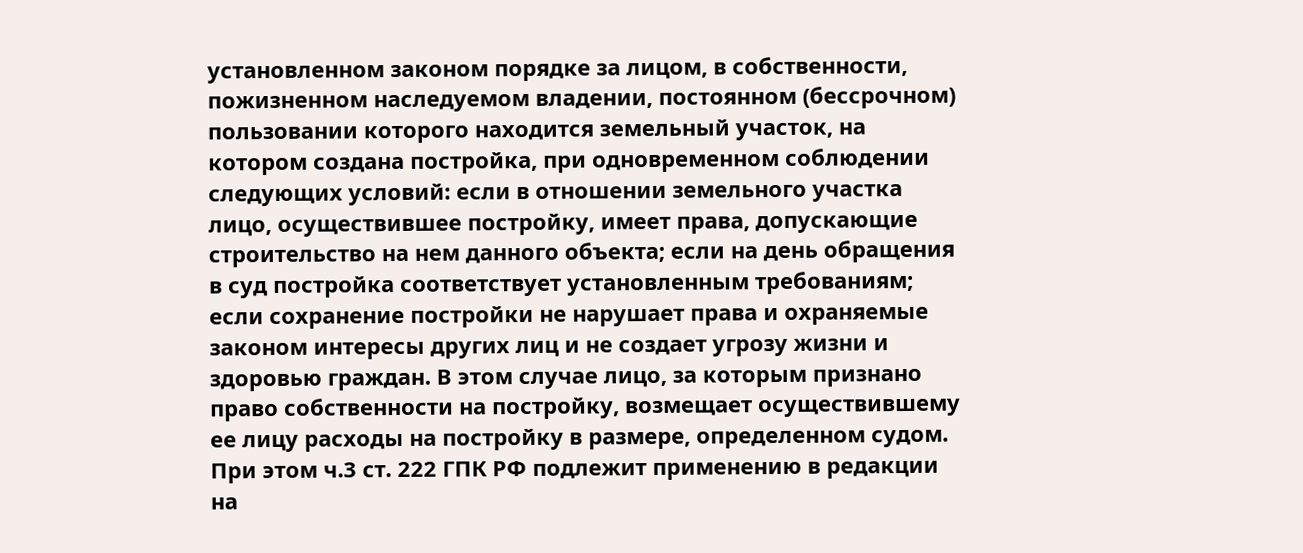установленном законом порядке за лицом, в собственности, пожизненном наследуемом владении, постоянном (бессрочном) пользовании которого находится земельный участок, на котором создана постройка, при одновременном соблюдении следующих условий: если в отношении земельного участка лицо, осуществившее постройку, имеет права, допускающие строительство на нем данного объекта; если на день обращения в суд постройка соответствует установленным требованиям; если сохранение постройки не нарушает права и охраняемые законом интересы других лиц и не создает угрозу жизни и здоровью граждан. В этом случае лицо, за которым признано право собственности на постройку, возмещает осуществившему ее лицу расходы на постройку в размере, определенном судом. При этом ч.3 ст. 222 ГПК РФ подлежит применению в редакции на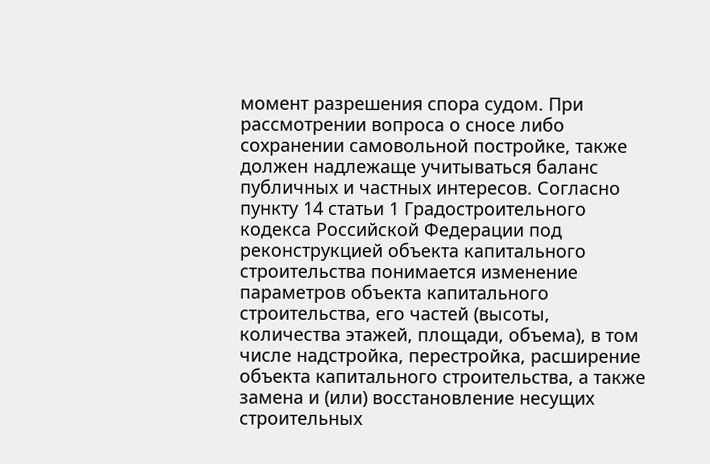момент разрешения спора судом. При рассмотрении вопроса о сносе либо сохранении самовольной постройке, также должен надлежаще учитываться баланс публичных и частных интересов. Согласно пункту 14 статьи 1 Градостроительного кодекса Российской Федерации под реконструкцией объекта капитального строительства понимается изменение параметров объекта капитального строительства, его частей (высоты, количества этажей, площади, объема), в том числе надстройка, перестройка, расширение объекта капитального строительства, а также замена и (или) восстановление несущих строительных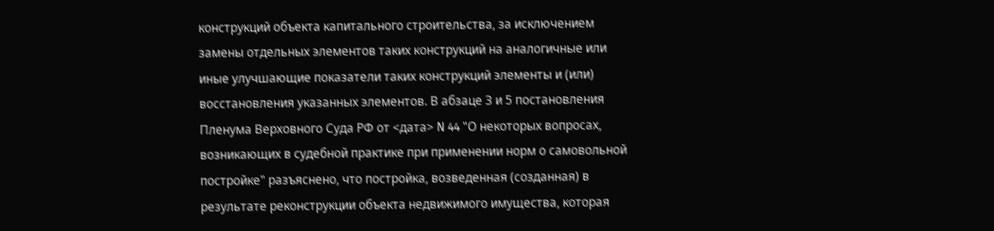конструкций объекта капитального строительства, за исключением замены отдельных элементов таких конструкций на аналогичные или иные улучшающие показатели таких конструкций элементы и (или) восстановления указанных элементов. В абзаце 3 и 5 постановления Пленума Верховного Суда РФ от <дата> N 44 "О некоторых вопросах, возникающих в судебной практике при применении норм о самовольной постройке" разъяснено, что постройка, возведенная (созданная) в результате реконструкции объекта недвижимого имущества, которая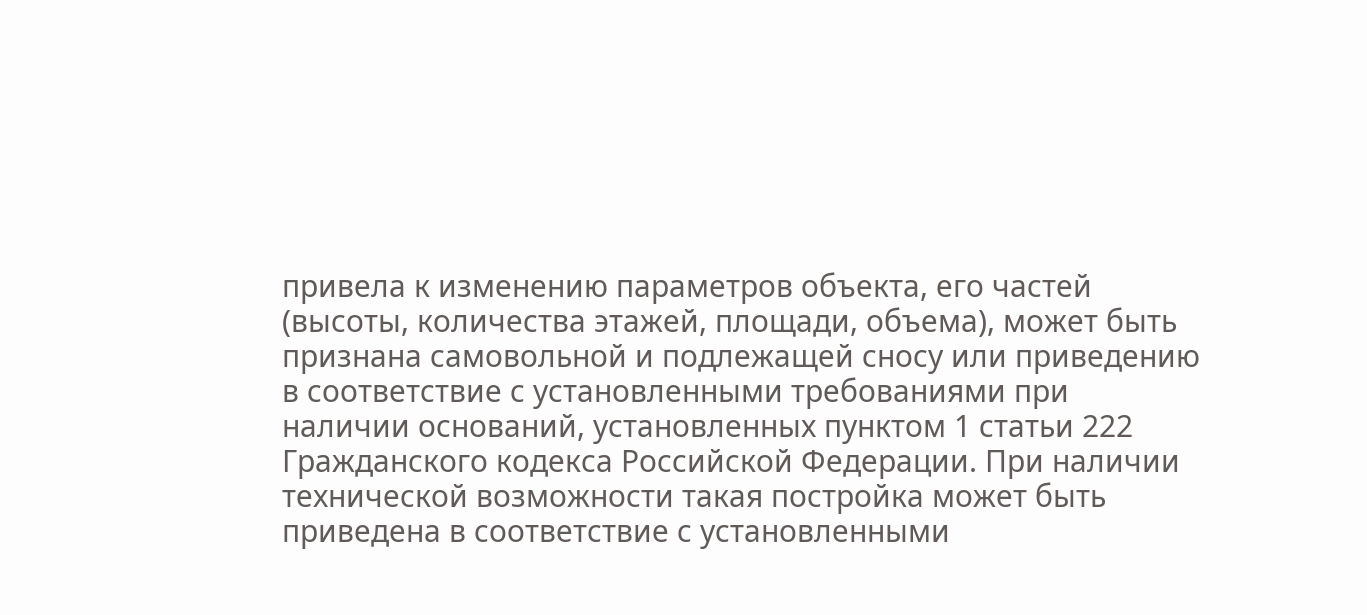привела к изменению параметров объекта, его частей (высоты, количества этажей, площади, объема), может быть признана самовольной и подлежащей сносу или приведению в соответствие с установленными требованиями при наличии оснований, установленных пунктом 1 статьи 222 Гражданского кодекса Российской Федерации. При наличии технической возможности такая постройка может быть приведена в соответствие с установленными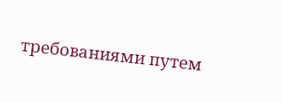требованиями путем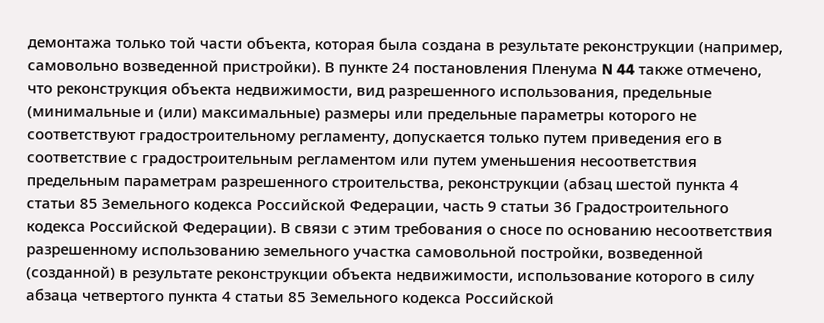демонтажа только той части объекта, которая была создана в результате реконструкции (например, самовольно возведенной пристройки). В пункте 24 постановления Пленума N 44 также отмечено, что реконструкция объекта недвижимости, вид разрешенного использования, предельные (минимальные и (или) максимальные) размеры или предельные параметры которого не соответствуют градостроительному регламенту, допускается только путем приведения его в соответствие с градостроительным регламентом или путем уменьшения несоответствия предельным параметрам разрешенного строительства, реконструкции (абзац шестой пункта 4 статьи 85 Земельного кодекса Российской Федерации, часть 9 статьи 36 Градостроительного кодекса Российской Федерации). В связи с этим требования о сносе по основанию несоответствия разрешенному использованию земельного участка самовольной постройки, возведенной (созданной) в результате реконструкции объекта недвижимости, использование которого в силу абзаца четвертого пункта 4 статьи 85 Земельного кодекса Российской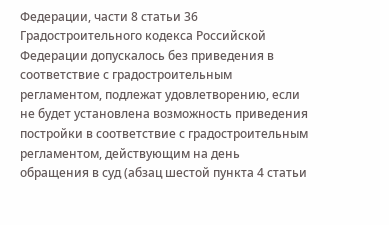Федерации, части 8 статьи 36 Градостроительного кодекса Российской Федерации допускалось без приведения в соответствие с градостроительным регламентом, подлежат удовлетворению, если не будет установлена возможность приведения постройки в соответствие с градостроительным регламентом, действующим на день обращения в суд (абзац шестой пункта 4 статьи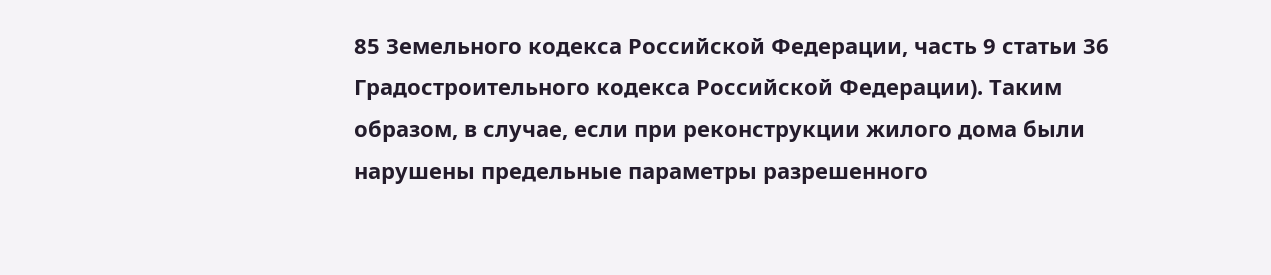85 Земельного кодекса Российской Федерации, часть 9 статьи 36 Градостроительного кодекса Российской Федерации). Таким образом, в случае, если при реконструкции жилого дома были нарушены предельные параметры разрешенного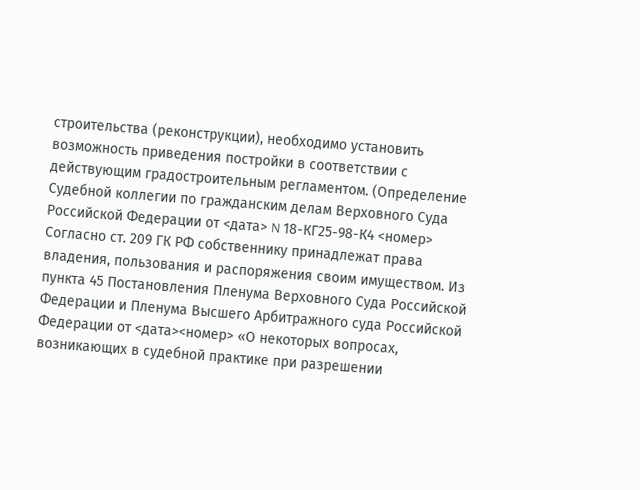строительства (реконструкции), необходимо установить возможность приведения постройки в соответствии с действующим градостроительным регламентом. (Определение Судебной коллегии по гражданским делам Верховного Суда Российской Федерации от <дата> N 18-КГ25-98-К4 <номер> Согласно ст. 209 ГК РФ собственнику принадлежат права владения, пользования и распоряжения своим имуществом. Из пункта 45 Постановления Пленума Верховного Суда Российской Федерации и Пленума Высшего Арбитражного суда Российской Федерации от <дата><номер> «О некоторых вопросах, возникающих в судебной практике при разрешении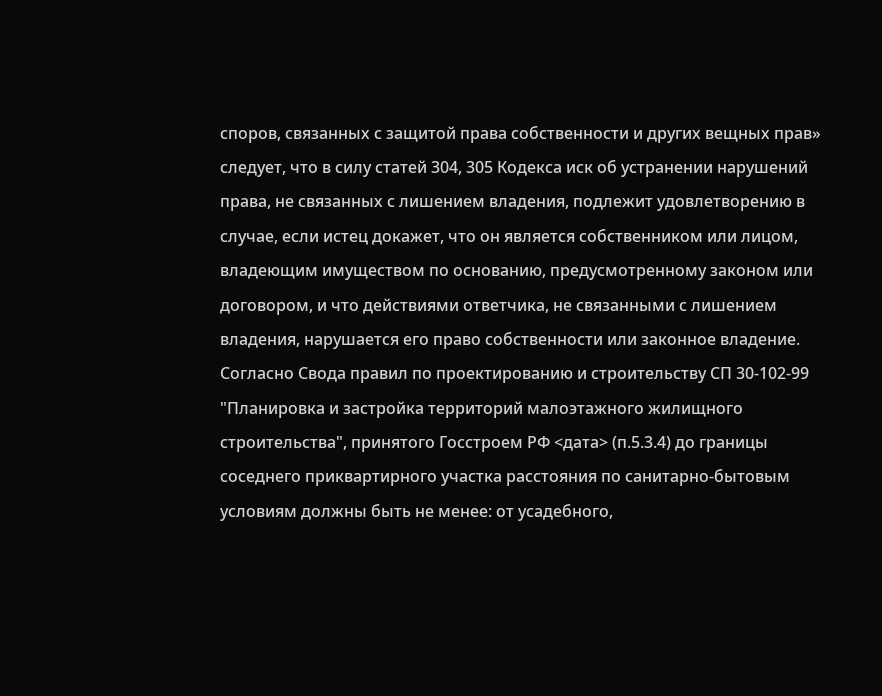споров, связанных с защитой права собственности и других вещных прав» следует, что в силу статей 304, 305 Кодекса иск об устранении нарушений права, не связанных с лишением владения, подлежит удовлетворению в случае, если истец докажет, что он является собственником или лицом, владеющим имуществом по основанию, предусмотренному законом или договором, и что действиями ответчика, не связанными с лишением владения, нарушается его право собственности или законное владение. Согласно Свода правил по проектированию и строительству СП 30-102-99 "Планировка и застройка территорий малоэтажного жилищного строительства", принятого Госстроем РФ <дата> (п.5.3.4) до границы соседнего приквартирного участка расстояния по санитарно-бытовым условиям должны быть не менее: от усадебного,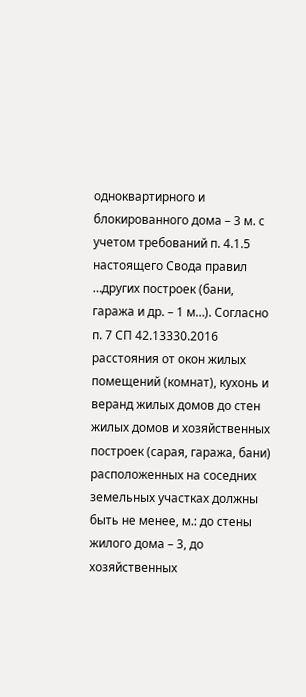одноквартирного и блокированного дома – 3 м. с учетом требований п. 4.1.5 настоящего Свода правил …других построек (бани, гаража и др. – 1 м…). Согласно п. 7 СП 42.13330.2016 расстояния от окон жилых помещений (комнат), кухонь и веранд жилых домов до стен жилых домов и хозяйственных построек (сарая, гаража, бани) расположенных на соседних земельных участках должны быть не менее, м.: до стены жилого дома – 3, до хозяйственных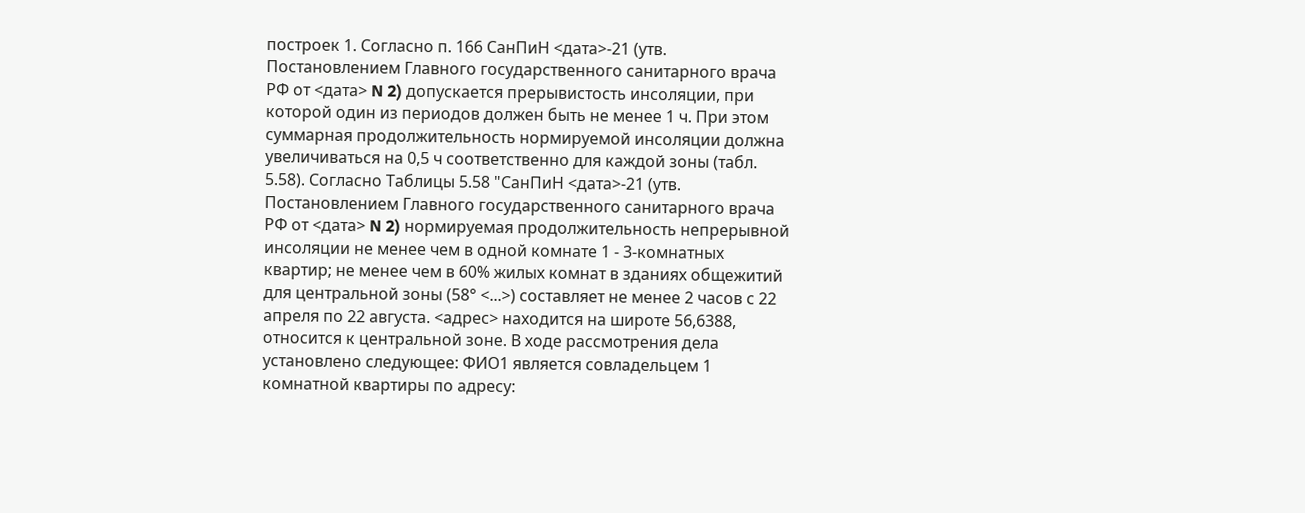построек 1. Согласно п. 166 СанПиН <дата>-21 (утв. Постановлением Главного государственного санитарного врача РФ от <дата> N 2) допускается прерывистость инсоляции, при которой один из периодов должен быть не менее 1 ч. При этом суммарная продолжительность нормируемой инсоляции должна увеличиваться на 0,5 ч соответственно для каждой зоны (табл. 5.58). Согласно Таблицы 5.58 "СанПиН <дата>-21 (утв. Постановлением Главного государственного санитарного врача РФ от <дата> N 2) нормируемая продолжительность непрерывной инсоляции не менее чем в одной комнате 1 - 3-комнатных квартир; не менее чем в 60% жилых комнат в зданиях общежитий для центральной зоны (58° <...>) составляет не менее 2 часов с 22 апреля по 22 августа. <адрес> находится на широте 56,6388, относится к центральной зоне. В ходе рассмотрения дела установлено следующее: ФИО1 является совладельцем 1 комнатной квартиры по адресу: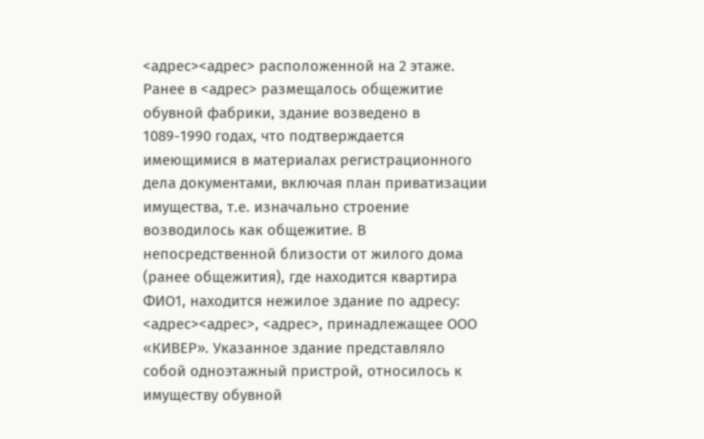<адрес><адрес> расположенной на 2 этаже. Ранее в <адрес> размещалось общежитие обувной фабрики, здание возведено в 1089-1990 годах, что подтверждается имеющимися в материалах регистрационного дела документами, включая план приватизации имущества, т.е. изначально строение возводилось как общежитие. В непосредственной близости от жилого дома (ранее общежития), где находится квартира ФИО1, находится нежилое здание по адресу: <адрес><адрес>, <адрес>, принадлежащее ООО «КИВЕР». Указанное здание представляло собой одноэтажный пристрой, относилось к имуществу обувной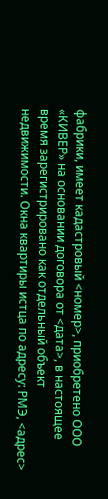фабрики, имеет кадастровый <номер>, приобретено ООО «КИВЕР» на основании договора от <дата>, в настоящее время зарегистрировано как отдельный объект недвижимости. Окна квартиры истца по адресу: РМЭ, <адрес>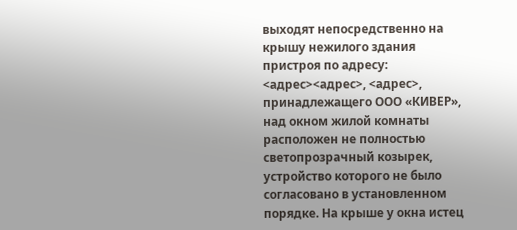выходят непосредственно на крышу нежилого здания пристроя по адресу: <адрес><адрес>, <адрес>, принадлежащего ООО «КИВЕР», над окном жилой комнаты расположен не полностью светопрозрачный козырек, устройство которого не было согласовано в установленном порядке. На крыше у окна истец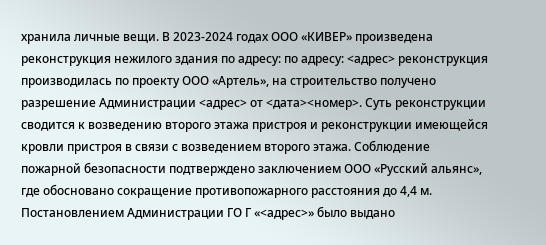хранила личные вещи. В 2023-2024 годах ООО «КИВЕР» произведена реконструкция нежилого здания по адресу: по адресу: <адрес> реконструкция производилась по проекту ООО «Артель», на строительство получено разрешение Администрации <адрес> от <дата><номер>. Суть реконструкции сводится к возведению второго этажа пристроя и реконструкции имеющейся кровли пристроя в связи с возведением второго этажа. Соблюдение пожарной безопасности подтверждено заключением ООО «Русский альянс», где обосновано сокращение противопожарного расстояния до 4,4 м. Постановлением Администрации ГО Г «<адрес>» было выдано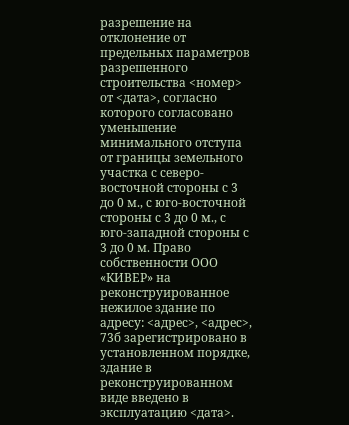разрешение на отклонение от предельных параметров разрешенного строительства <номер> от <дата>, согласно которого согласовано уменьшение минимального отступа от границы земельного участка с северо-восточной стороны с 3 до 0 м., с юго-восточной стороны с 3 до 0 м., с юго-западной стороны с 3 до 0 м. Право собственности ООО «КИВЕР» на реконструированное нежилое здание по адресу: <адрес>, <адрес>, 73б зарегистрировано в установленном порядке, здание в реконструированном виде введено в эксплуатацию <дата>.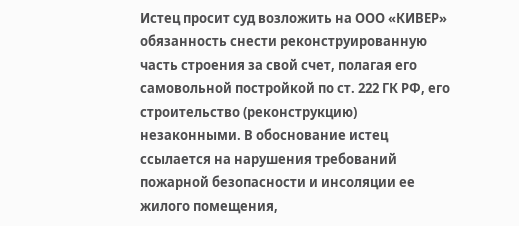Истец просит суд возложить на ООО «КИВЕР» обязанность снести реконструированную часть строения за свой счет, полагая его самовольной постройкой по ст. 222 ГК РФ, его строительство (реконструкцию) незаконными. В обоснование истец ссылается на нарушения требований пожарной безопасности и инсоляции ее жилого помещения,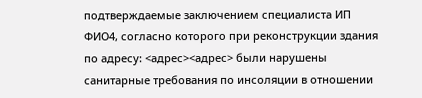подтверждаемые заключением специалиста ИП ФИО4, согласно которого при реконструкции здания по адресу: <адрес><адрес> были нарушены санитарные требования по инсоляции в отношении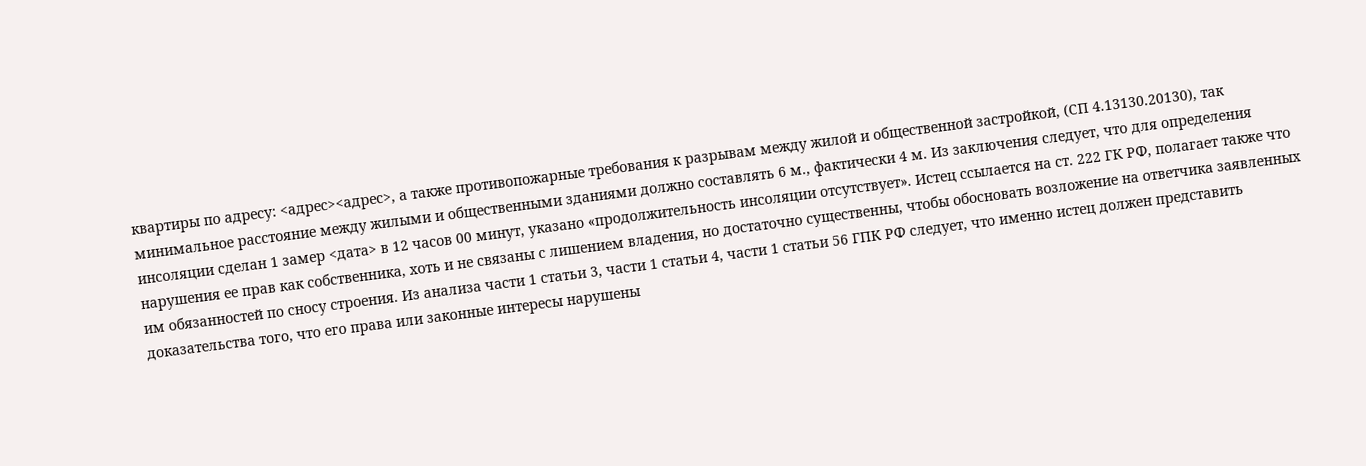квартиры по адресу: <адрес><адрес>, а также противопожарные требования к разрывам между жилой и общественной застройкой, (СП 4.13130.20130), так минимальное расстояние между жилыми и общественными зданиями должно составлять 6 м., фактически 4 м. Из заключения следует, что для определения инсоляции сделан 1 замер <дата> в 12 часов 00 минут, указано «продолжительность инсоляции отсутствует». Истец ссылается на ст. 222 ГК РФ, полагает также что нарушения ее прав как собственника, хоть и не связаны с лишением владения, но достаточно существенны, чтобы обосновать возложение на ответчика заявленных им обязанностей по сносу строения. Из анализа части 1 статьи 3, части 1 статьи 4, части 1 статьи 56 ГПК РФ следует, что именно истец должен представить доказательства того, что его права или законные интересы нарушены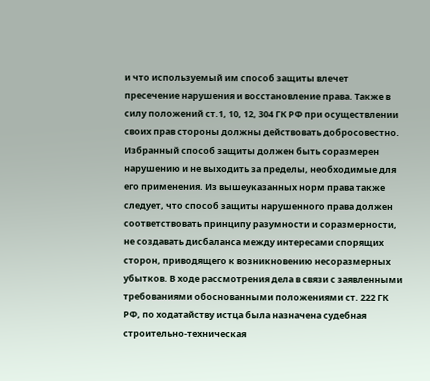и что используемый им способ защиты влечет пресечение нарушения и восстановление права. Также в силу положений ст.1, 10, 12, 304 ГК РФ при осуществлении своих прав стороны должны действовать добросовестно. Избранный способ защиты должен быть соразмерен нарушению и не выходить за пределы, необходимые для его применения. Из вышеуказанных норм права также следует, что способ защиты нарушенного права должен соответствовать принципу разумности и соразмерности, не создавать дисбаланса между интересами спорящих сторон, приводящего к возникновению несоразмерных убытков. В ходе рассмотрения дела в связи с заявленными требованиями обоснованными положениями ст. 222 ГК РФ, по ходатайству истца была назначена судебная строительно-техническая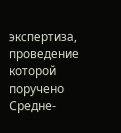экспертиза, проведение которой поручено Средне-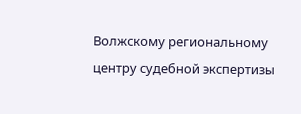Волжскому региональному центру судебной экспертизы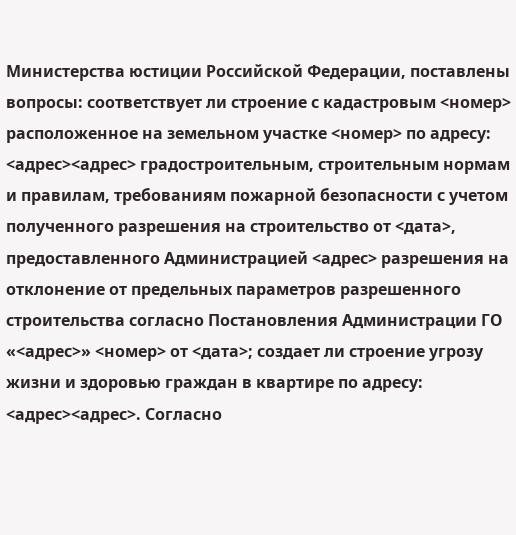Министерства юстиции Российской Федерации, поставлены вопросы: соответствует ли строение с кадастровым <номер> расположенное на земельном участке <номер> по адресу: <адрес><адрес> градостроительным, строительным нормам и правилам, требованиям пожарной безопасности с учетом полученного разрешения на строительство от <дата>, предоставленного Администрацией <адрес> разрешения на отклонение от предельных параметров разрешенного строительства согласно Постановления Администрации ГО «<адрес>» <номер> от <дата>; создает ли строение угрозу жизни и здоровью граждан в квартире по адресу: <адрес><адрес>. Согласно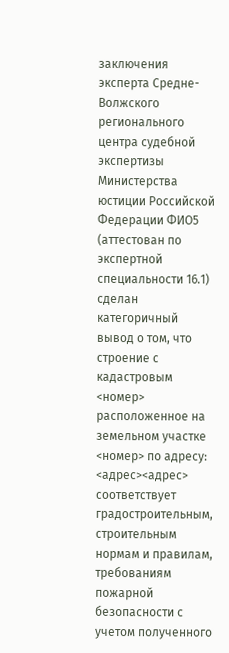заключения эксперта Средне-Волжского регионального центра судебной экспертизы Министерства юстиции Российской Федерации ФИО5 (аттестован по экспертной специальности 16.1) сделан категоричный вывод о том, что строение с кадастровым <номер> расположенное на земельном участке <номер> по адресу: <адрес><адрес> соответствует градостроительным, строительным нормам и правилам, требованиям пожарной безопасности с учетом полученного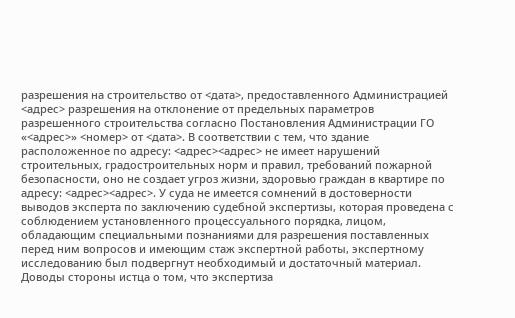разрешения на строительство от <дата>, предоставленного Администрацией <адрес> разрешения на отклонение от предельных параметров разрешенного строительства согласно Постановления Администрации ГО «<адрес>» <номер> от <дата>. В соответствии с тем, что здание расположенное по адресу: <адрес><адрес> не имеет нарушений строительных, градостроительных норм и правил, требований пожарной безопасности, оно не создает угроз жизни, здоровью граждан в квартире по адресу: <адрес><адрес>. У суда не имеется сомнений в достоверности выводов эксперта по заключению судебной экспертизы, которая проведена с соблюдением установленного процессуального порядка, лицом, обладающим специальными познаниями для разрешения поставленных перед ним вопросов и имеющим стаж экспертной работы, экспертному исследованию был подвергнут необходимый и достаточный материал. Доводы стороны истца о том, что экспертиза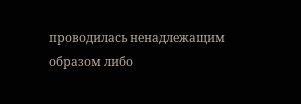проводилась ненадлежащим образом либо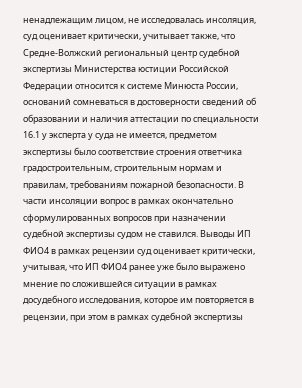ненадлежащим лицом, не исследовалась инсоляция, суд оценивает критически, учитывает также, что Средне-Волжский региональный центр судебной экспертизы Министерства юстиции Российской Федерации относится к системе Минюста России, оснований сомневаться в достоверности сведений об образовании и наличия аттестации по специальности 16.1 у эксперта у суда не имеется, предметом экспертизы было соответствие строения ответчика градостроительным, строительным нормам и правилам, требованиям пожарной безопасности. В части инсоляции вопрос в рамках окончательно сформулированных вопросов при назначении судебной экспертизы судом не ставился. Выводы ИП ФИО4 в рамках рецензии суд оценивает критически, учитывая, что ИП ФИО4 ранее уже было выражено мнение по сложившейся ситуации в рамках досудебного исследования, которое им повторяется в рецензии, при этом в рамках судебной экспертизы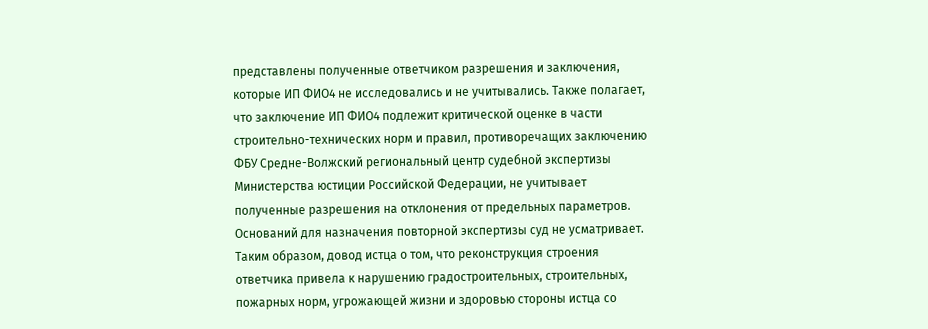представлены полученные ответчиком разрешения и заключения, которые ИП ФИО4 не исследовались и не учитывались. Также полагает, что заключение ИП ФИО4 подлежит критической оценке в части строительно-технических норм и правил, противоречащих заключению ФБУ Средне-Волжский региональный центр судебной экспертизы Министерства юстиции Российской Федерации, не учитывает полученные разрешения на отклонения от предельных параметров. Оснований для назначения повторной экспертизы суд не усматривает. Таким образом, довод истца о том, что реконструкция строения ответчика привела к нарушению градостроительных, строительных, пожарных норм, угрожающей жизни и здоровью стороны истца со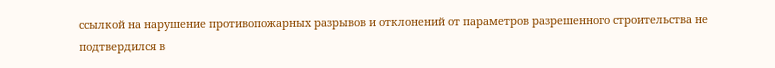ссылкой на нарушение противопожарных разрывов и отклонений от параметров разрешенного строительства не подтвердился в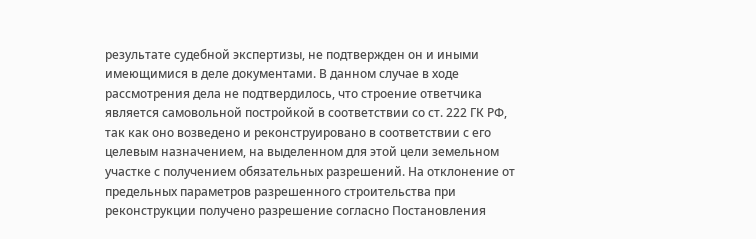результате судебной экспертизы, не подтвержден он и иными имеющимися в деле документами. В данном случае в ходе рассмотрения дела не подтвердилось, что строение ответчика является самовольной постройкой в соответствии со ст. 222 ГК РФ, так как оно возведено и реконструировано в соответствии с его целевым назначением, на выделенном для этой цели земельном участке с получением обязательных разрешений. На отклонение от предельных параметров разрешенного строительства при реконструкции получено разрешение согласно Постановления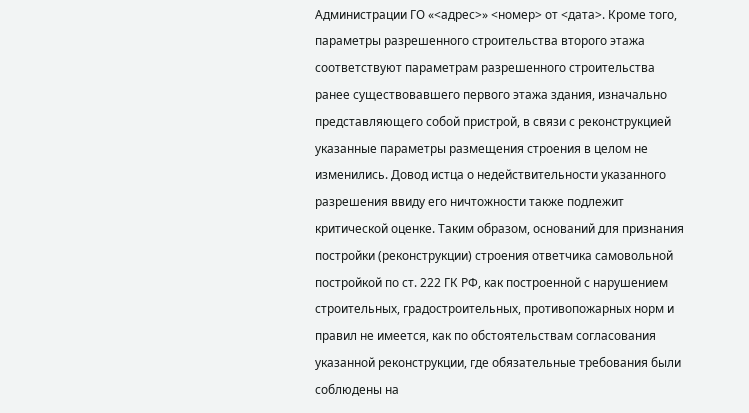Администрации ГО «<адрес>» <номер> от <дата>. Кроме того, параметры разрешенного строительства второго этажа соответствуют параметрам разрешенного строительства ранее существовавшего первого этажа здания, изначально представляющего собой пристрой, в связи с реконструкцией указанные параметры размещения строения в целом не изменились. Довод истца о недействительности указанного разрешения ввиду его ничтожности также подлежит критической оценке. Таким образом, оснований для признания постройки (реконструкции) строения ответчика самовольной постройкой по ст. 222 ГК РФ, как построенной с нарушением строительных, градостроительных, противопожарных норм и правил не имеется, как по обстоятельствам согласования указанной реконструкции, где обязательные требования были соблюдены на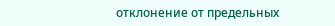отклонение от предельных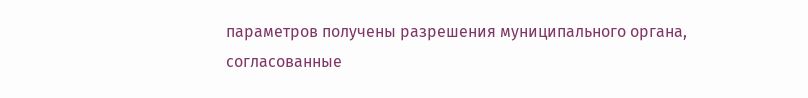параметров получены разрешения муниципального органа, согласованные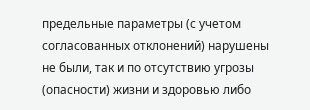предельные параметры (с учетом согласованных отклонений) нарушены не были, так и по отсутствию угрозы (опасности) жизни и здоровью либо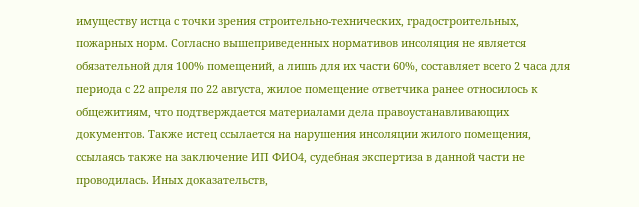имуществу истца с точки зрения строительно-технических, градостроительных, пожарных норм. Согласно вышеприведенных нормативов инсоляция не является обязательной для 100% помещений, а лишь для их части 60%, составляет всего 2 часа для периода с 22 апреля по 22 августа, жилое помещение ответчика ранее относилось к общежитиям, что подтверждается материалами дела правоустанавливающих документов. Также истец ссылается на нарушения инсоляции жилого помещения, ссылаясь также на заключение ИП ФИО4, судебная экспертиза в данной части не проводилась. Иных доказательств,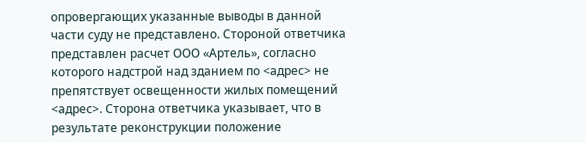опровергающих указанные выводы в данной части суду не представлено. Стороной ответчика представлен расчет ООО «Артель», согласно которого надстрой над зданием по <адрес> не препятствует освещенности жилых помещений <адрес>. Сторона ответчика указывает, что в результате реконструкции положение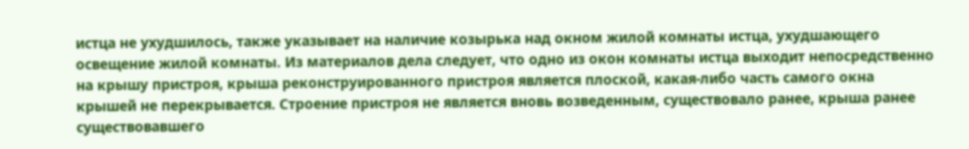истца не ухудшилось, также указывает на наличие козырька над окном жилой комнаты истца, ухудшающего освещение жилой комнаты. Из материалов дела следует, что одно из окон комнаты истца выходит непосредственно на крышу пристроя, крыша реконструированного пристроя является плоской, какая-либо часть самого окна крышей не перекрывается. Строение пристроя не является вновь возведенным, существовало ранее, крыша ранее существовавшего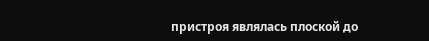пристроя являлась плоской до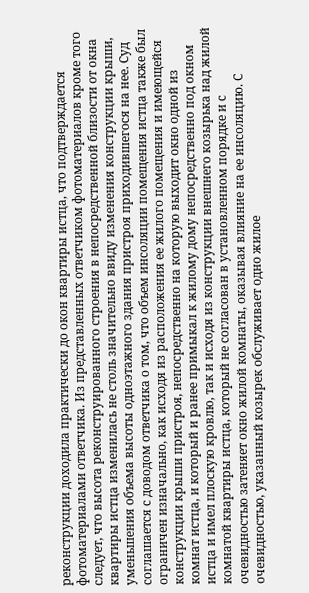реконструкции доходила практически до окон квартиры истца, что подтверждается фотоматериалами ответчика. Из представленных ответчиком фотоматериалов кроме того следует, что высота реконструированного строения в непосредственной близости от окна квартиры истца изменилась не столь значительно ввиду изменения конструкции крыши, уменьшения объема высоты одноэтажного здания пристроя приходившегося на нее. Суд соглашается с доводом ответчика о том, что объем инсоляции помещения истца также был ограничен изначально, как исходя из расположения ее жилого помещения и имеющейся конструкции крыши пристроя, непосредственно на которую выходит окно одной из комнат истца, и который и ранее примыкал к жилому дому непосредственно под окном истца и имел плоскую кровлю, так и исходя из конструкции внешнего козырька над жилой комнатой квартиры истца, который не согласован в установленном порядке и с очевидностью затеняет окно жилой комнаты, оказывая влияние на ее инсоляцию. С очевидностью, указанный козырек обслуживает одно жилое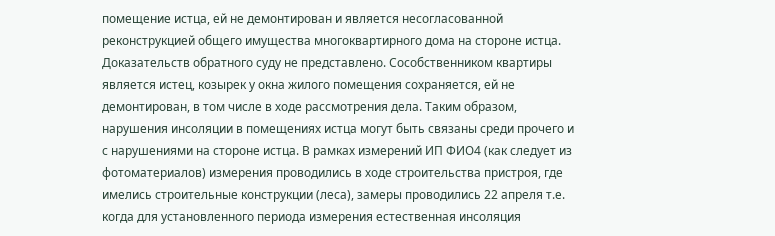помещение истца, ей не демонтирован и является несогласованной реконструкцией общего имущества многоквартирного дома на стороне истца. Доказательств обратного суду не представлено. Сособственником квартиры является истец, козырек у окна жилого помещения сохраняется, ей не демонтирован, в том числе в ходе рассмотрения дела. Таким образом, нарушения инсоляции в помещениях истца могут быть связаны среди прочего и с нарушениями на стороне истца. В рамках измерений ИП ФИО4 (как следует из фотоматериалов) измерения проводились в ходе строительства пристроя, где имелись строительные конструкции (леса), замеры проводились 22 апреля т.е. когда для установленного периода измерения естественная инсоляция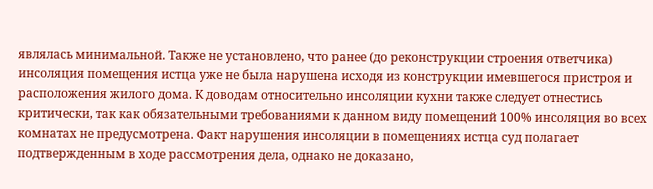являлась минимальной. Также не установлено, что ранее (до реконструкции строения ответчика) инсоляция помещения истца уже не была нарушена исходя из конструкции имевшегося пристроя и расположения жилого дома. К доводам относительно инсоляции кухни также следует отнестись критически, так как обязательными требованиями к данном виду помещений 100% инсоляция во всех комнатах не предусмотрена. Факт нарушения инсоляции в помещениях истца суд полагает подтвержденным в ходе рассмотрения дела, однако не доказано,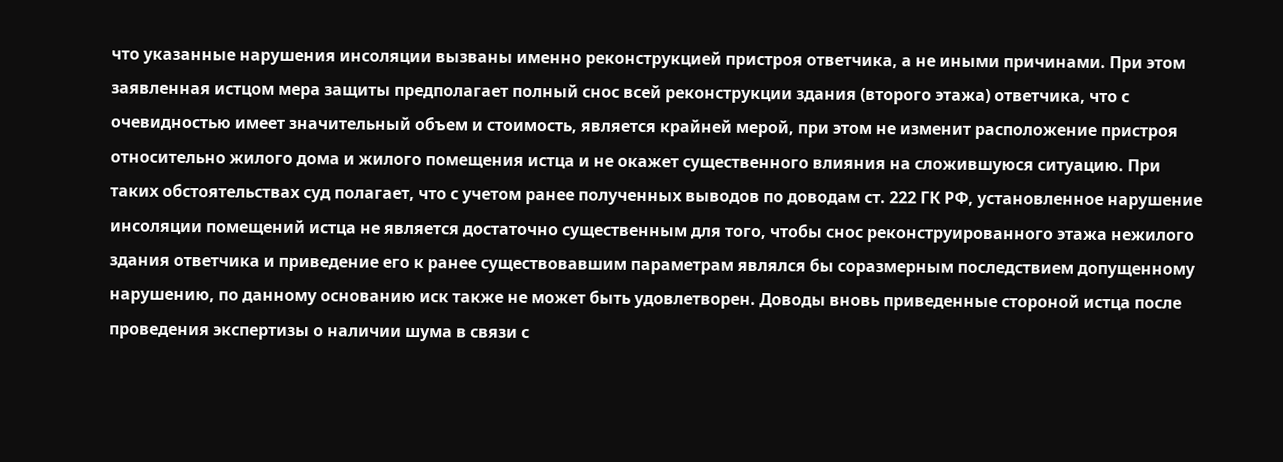что указанные нарушения инсоляции вызваны именно реконструкцией пристроя ответчика, а не иными причинами. При этом заявленная истцом мера защиты предполагает полный снос всей реконструкции здания (второго этажа) ответчика, что с очевидностью имеет значительный объем и стоимость, является крайней мерой, при этом не изменит расположение пристроя относительно жилого дома и жилого помещения истца и не окажет существенного влияния на сложившуюся ситуацию. При таких обстоятельствах суд полагает, что с учетом ранее полученных выводов по доводам ст. 222 ГК РФ, установленное нарушение инсоляции помещений истца не является достаточно существенным для того, чтобы снос реконструированного этажа нежилого здания ответчика и приведение его к ранее существовавшим параметрам являлся бы соразмерным последствием допущенному нарушению, по данному основанию иск также не может быть удовлетворен. Доводы вновь приведенные стороной истца после проведения экспертизы о наличии шума в связи с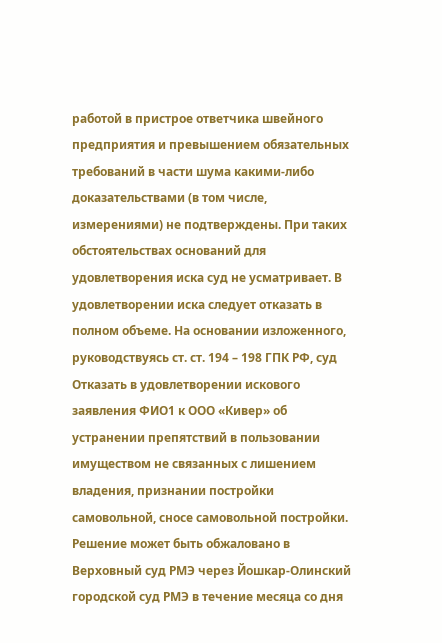работой в пристрое ответчика швейного предприятия и превышением обязательных требований в части шума какими-либо доказательствами (в том числе, измерениями) не подтверждены. При таких обстоятельствах оснований для удовлетворения иска суд не усматривает. В удовлетворении иска следует отказать в полном объеме. На основании изложенного, руководствуясь ст. ст. 194 – 198 ГПК РФ, суд Отказать в удовлетворении искового заявления ФИО1 к ООО «Кивер» об устранении препятствий в пользовании имуществом не связанных с лишением владения, признании постройки самовольной, сносе самовольной постройки. Решение может быть обжаловано в Верховный суд РМЭ через Йошкар-Олинский городской суд РМЭ в течение месяца со дня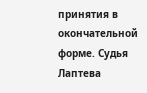принятия в окончательной форме. Судья Лаптева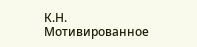К.Н. Мотивированное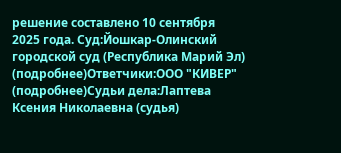решение составлено 10 сентября 2025 года. Суд:Йошкар-Олинский городской суд (Республика Марий Эл) (подробнее)Ответчики:ООО "КИВЕР" (подробнее)Судьи дела:Лаптева Ксения Николаевна (судья)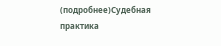(подробнее)Судебная практика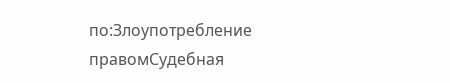по:Злоупотребление правомСудебная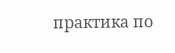практика по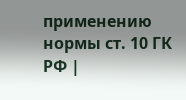применению нормы ст. 10 ГК РФ |